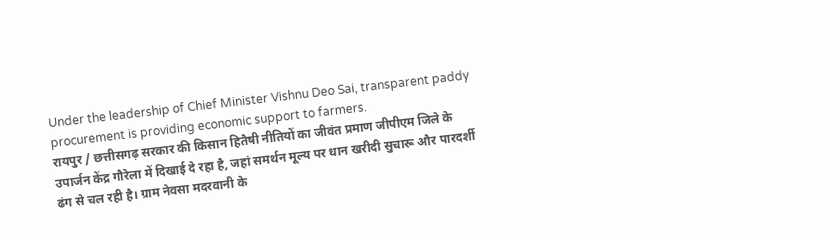Under the leadership of Chief Minister Vishnu Deo Sai, transparent paddy procurement is providing economic support to farmers.
रायपुर / छत्तीसगढ़ सरकार की किसान हितैषी नीतियों का जीवंत प्रमाण जीपीएम जिले के उपार्जन केंद्र गौरेला में दिखाई दे रहा है, जहां समर्थन मूल्य पर धान खरीदी सुचारू और पारदर्शी ढंग से चल रही है। ग्राम नेवसा मदरवानी के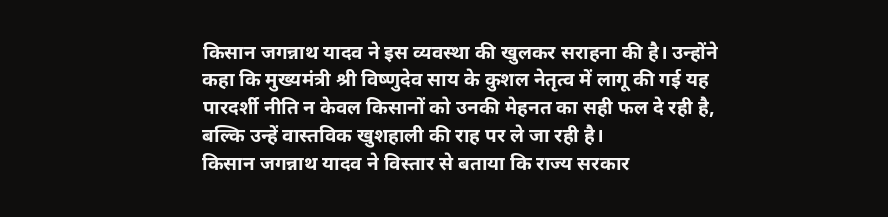किसान जगन्नाथ यादव ने इस व्यवस्था की खुलकर सराहना की है। उन्होंने कहा कि मुख्यमंत्री श्री विष्णुदेव साय के कुशल नेतृत्व में लागू की गई यह पारदर्शी नीति न केवल किसानों को उनकी मेहनत का सही फल दे रही है, बल्कि उन्हें वास्तविक खुशहाली की राह पर ले जा रही है।
किसान जगन्नाथ यादव ने विस्तार से बताया कि राज्य सरकार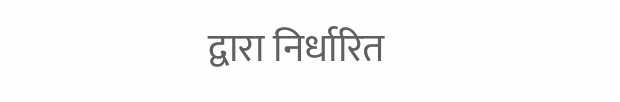द्वारा निर्धारित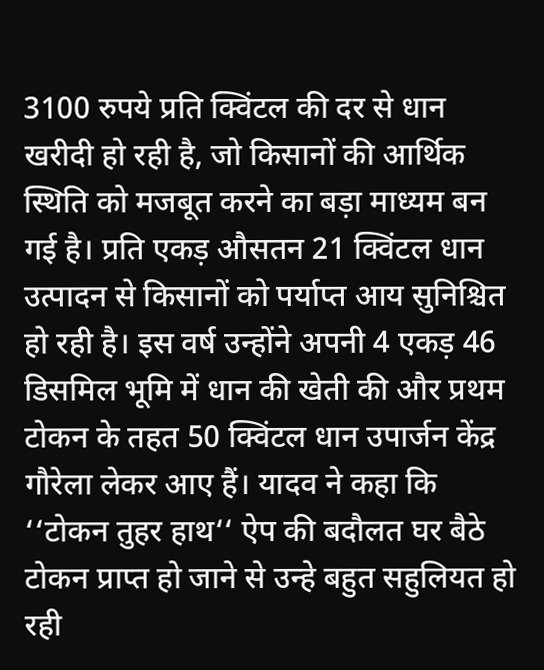3100 रुपये प्रति क्विंटल की दर से धान खरीदी हो रही है, जो किसानों की आर्थिक स्थिति को मजबूत करने का बड़ा माध्यम बन गई है। प्रति एकड़ औसतन 21 क्विंटल धान उत्पादन से किसानों को पर्याप्त आय सुनिश्चित हो रही है। इस वर्ष उन्होंने अपनी 4 एकड़ 46 डिसमिल भूमि में धान की खेती की और प्रथम टोकन के तहत 50 क्विंटल धान उपार्जन केंद्र गौरेला लेकर आए हैं। यादव ने कहा कि ‘‘टोकन तुहर हाथ‘‘ ऐप की बदौलत घर बैठे टोकन प्राप्त हो जाने से उन्हे बहुत सहुलियत हो रही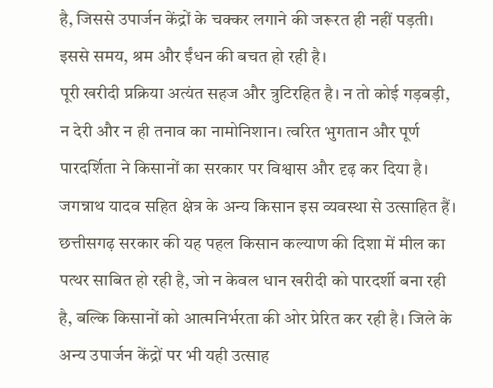है, जिससे उपार्जन केंद्रों के चक्कर लगाने की जरूरत ही नहीं पड़ती। इससे समय, श्रम और ईंधन की बचत हो रही है।
पूरी खरीदी प्रक्रिया अत्यंत सहज और त्रुटिरहित है। न तो कोई गड़बड़ी, न देरी और न ही तनाव का नामोनिशान। त्वरित भुगतान और पूर्ण पारदर्शिता ने किसानों का सरकार पर विश्वास और दृढ़ कर दिया है। जगन्नाथ यादव सहित क्षेत्र के अन्य किसान इस व्यवस्था से उत्साहित हैं।
छत्तीसगढ़ सरकार की यह पहल किसान कल्याण की दिशा में मील का पत्थर साबित हो रही है, जो न केवल धान खरीदी को पारदर्शी बना रही है, बल्कि किसानों को आत्मनिर्भरता की ओर प्रेरित कर रही है। जिले के अन्य उपार्जन केंद्रों पर भी यही उत्साह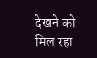देखने को मिल रहा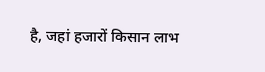है, जहां हजारों किसान लाभ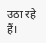उठा रहे हैं।